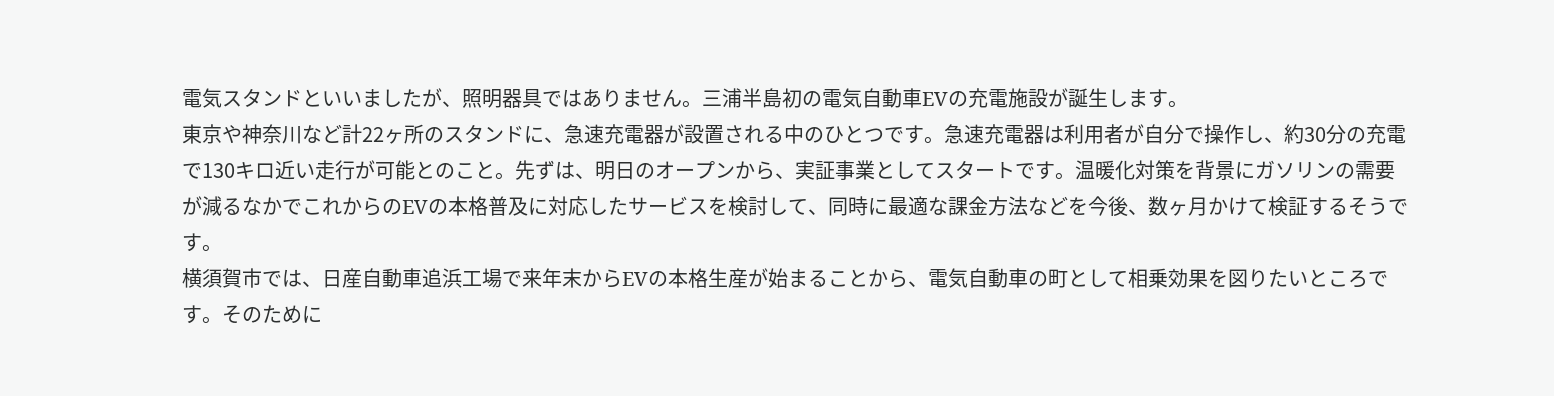電気スタンドといいましたが、照明器具ではありません。三浦半島初の電気自動車EVの充電施設が誕生します。
東京や神奈川など計22ヶ所のスタンドに、急速充電器が設置される中のひとつです。急速充電器は利用者が自分で操作し、約30分の充電で130キロ近い走行が可能とのこと。先ずは、明日のオープンから、実証事業としてスタートです。温暖化対策を背景にガソリンの需要が減るなかでこれからのEVの本格普及に対応したサービスを検討して、同時に最適な課金方法などを今後、数ヶ月かけて検証するそうです。
横須賀市では、日産自動車追浜工場で来年末からEVの本格生産が始まることから、電気自動車の町として相乗効果を図りたいところです。そのために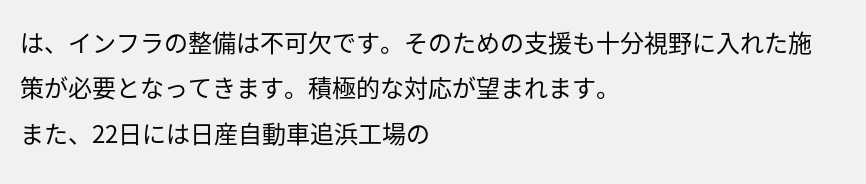は、インフラの整備は不可欠です。そのための支援も十分視野に入れた施策が必要となってきます。積極的な対応が望まれます。
また、22日には日産自動車追浜工場の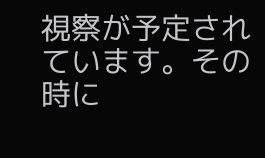視察が予定されています。その時に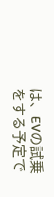は、EVの試乗をする予定で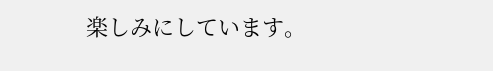楽しみにしています。